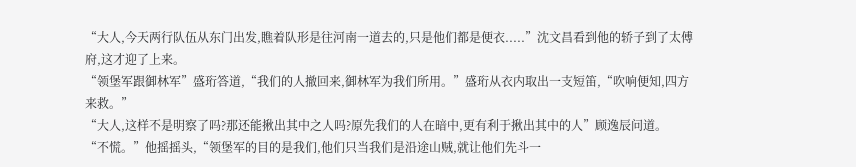“大人,今天两行队伍从东门出发,瞧着队形是往河南一道去的,只是他们都是便衣.....”沈文昌看到他的轿子到了太傅府,这才迎了上来。
“领堡军跟御林军”盛珩答道,“我们的人撤回来,御林军为我们所用。”盛珩从衣内取出一支短笛,“吹响便知,四方来救。”
“大人,这样不是明察了吗?那还能揪出其中之人吗?原先我们的人在暗中,更有利于揪出其中的人”顾逸辰问道。
“不慌。”他摇摇头,“领堡军的目的是我们,他们只当我们是沿途山贼,就让他们先斗一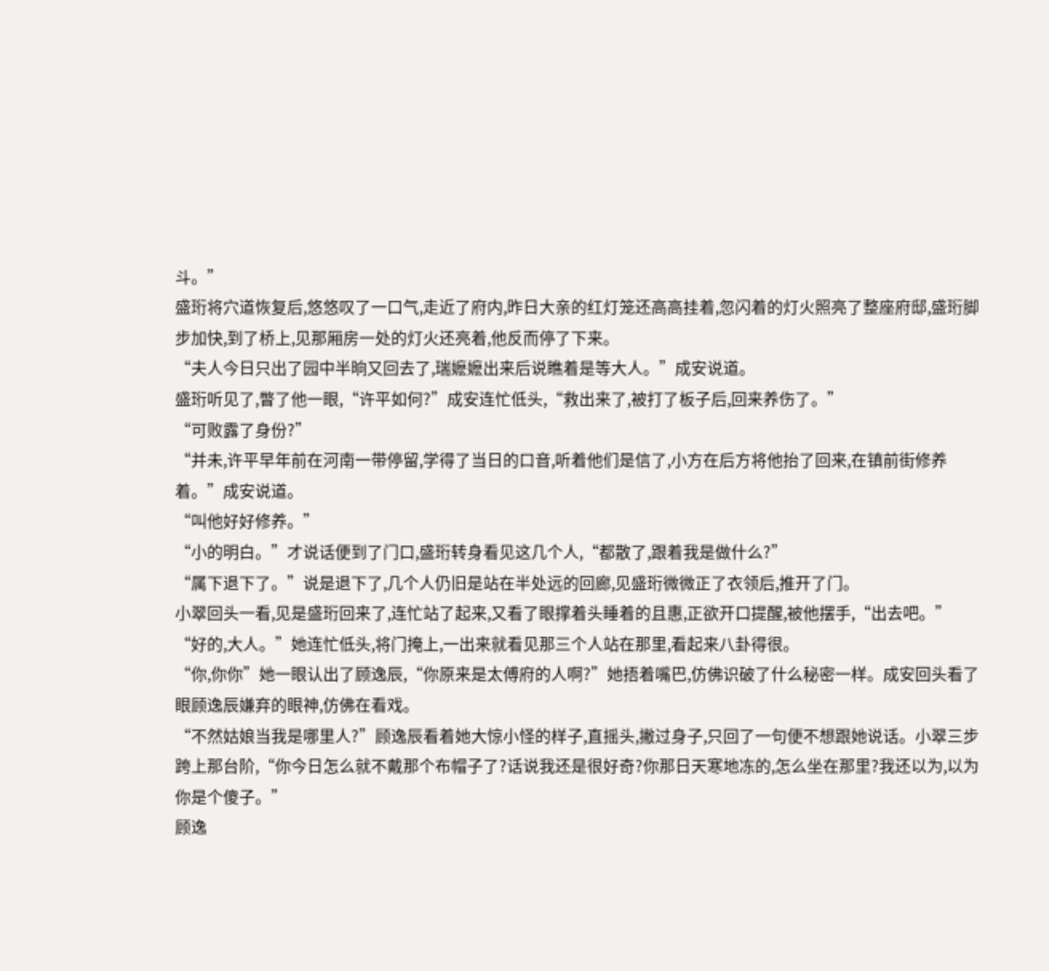斗。”
盛珩将穴道恢复后,悠悠叹了一口气,走近了府内,昨日大亲的红灯笼还高高挂着,忽闪着的灯火照亮了整座府邸,盛珩脚步加快,到了桥上,见那厢房一处的灯火还亮着,他反而停了下来。
“夫人今日只出了园中半晌又回去了,瑞嬷嬷出来后说瞧着是等大人。”成安说道。
盛珩听见了,瞥了他一眼,“许平如何?”成安连忙低头,“救出来了,被打了板子后,回来养伤了。”
“可败露了身份?”
“并未,许平早年前在河南一带停留,学得了当日的口音,听着他们是信了,小方在后方将他抬了回来,在镇前街修养着。”成安说道。
“叫他好好修养。”
“小的明白。”才说话便到了门口,盛珩转身看见这几个人,“都散了,跟着我是做什么?”
“属下退下了。”说是退下了,几个人仍旧是站在半处远的回廊,见盛珩微微正了衣领后,推开了门。
小翠回头一看,见是盛珩回来了,连忙站了起来,又看了眼撑着头睡着的且惠,正欲开口提醒,被他摆手,“出去吧。”
“好的,大人。”她连忙低头,将门掩上,一出来就看见那三个人站在那里,看起来八卦得很。
“你,你你”她一眼认出了顾逸辰,“你原来是太傅府的人啊?”她捂着嘴巴,仿佛识破了什么秘密一样。成安回头看了眼顾逸辰嫌弃的眼神,仿佛在看戏。
“不然姑娘当我是哪里人?”顾逸辰看着她大惊小怪的样子,直摇头,撇过身子,只回了一句便不想跟她说话。小翠三步跨上那台阶,“你今日怎么就不戴那个布帽子了?话说我还是很好奇?你那日天寒地冻的,怎么坐在那里?我还以为,以为你是个傻子。”
顾逸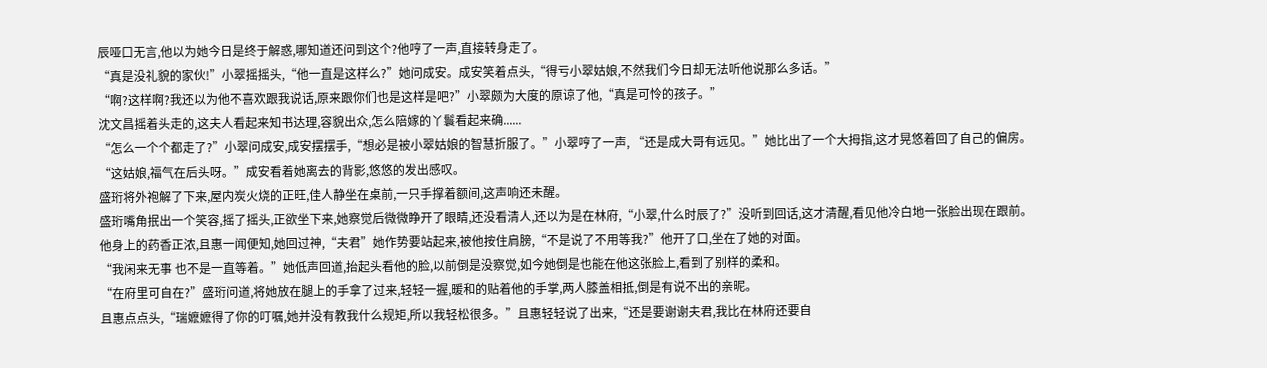辰哑口无言,他以为她今日是终于解惑,哪知道还问到这个?他哼了一声,直接转身走了。
“真是没礼貌的家伙!”小翠摇摇头,“他一直是这样么?”她问成安。成安笑着点头,“得亏小翠姑娘,不然我们今日却无法听他说那么多话。”
“啊?这样啊?我还以为他不喜欢跟我说话,原来跟你们也是这样是吧?”小翠颇为大度的原谅了他,“真是可怜的孩子。”
沈文昌摇着头走的,这夫人看起来知书达理,容貌出众,怎么陪嫁的丫鬟看起来确......
“怎么一个个都走了?”小翠问成安,成安摆摆手,“想必是被小翠姑娘的智慧折服了。”小翠哼了一声, “还是成大哥有远见。”她比出了一个大拇指,这才晃悠着回了自己的偏房。
“这姑娘,福气在后头呀。”成安看着她离去的背影,悠悠的发出感叹。
盛珩将外袍解了下来,屋内炭火烧的正旺,佳人静坐在桌前,一只手撑着额间,这声响还未醒。
盛珩嘴角抿出一个笑容,摇了摇头,正欲坐下来,她察觉后微微睁开了眼睛,还没看清人,还以为是在林府,“小翠,什么时辰了?”没听到回话,这才清醒,看见他冷白地一张脸出现在跟前。
他身上的药香正浓,且惠一闻便知,她回过神,“夫君”她作势要站起来,被他按住肩膀,“不是说了不用等我?”他开了口,坐在了她的对面。
“我闲来无事 也不是一直等着。”她低声回道,抬起头看他的脸,以前倒是没察觉,如今她倒是也能在他这张脸上,看到了别样的柔和。
“在府里可自在?”盛珩问道,将她放在腿上的手拿了过来,轻轻一握,暖和的贴着他的手掌,两人膝盖相抵,倒是有说不出的亲昵。
且惠点点头,“瑞嬷嬷得了你的叮嘱,她并没有教我什么规矩,所以我轻松很多。”且惠轻轻说了出来,“还是要谢谢夫君,我比在林府还要自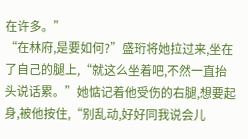在许多。”
“在林府,是要如何?”盛珩将她拉过来,坐在了自己的腿上,“就这么坐着吧,不然一直抬头说话累。”她惦记着他受伤的右腿,想要起身,被他按住,“别乱动,好好同我说会儿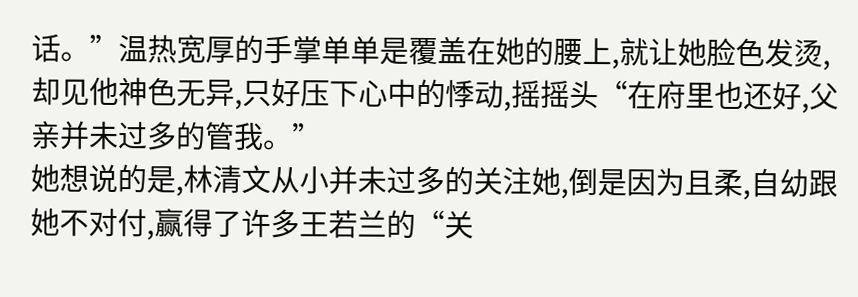话。”温热宽厚的手掌单单是覆盖在她的腰上,就让她脸色发烫,却见他神色无异,只好压下心中的悸动,摇摇头“在府里也还好,父亲并未过多的管我。”
她想说的是,林清文从小并未过多的关注她,倒是因为且柔,自幼跟她不对付,赢得了许多王若兰的“关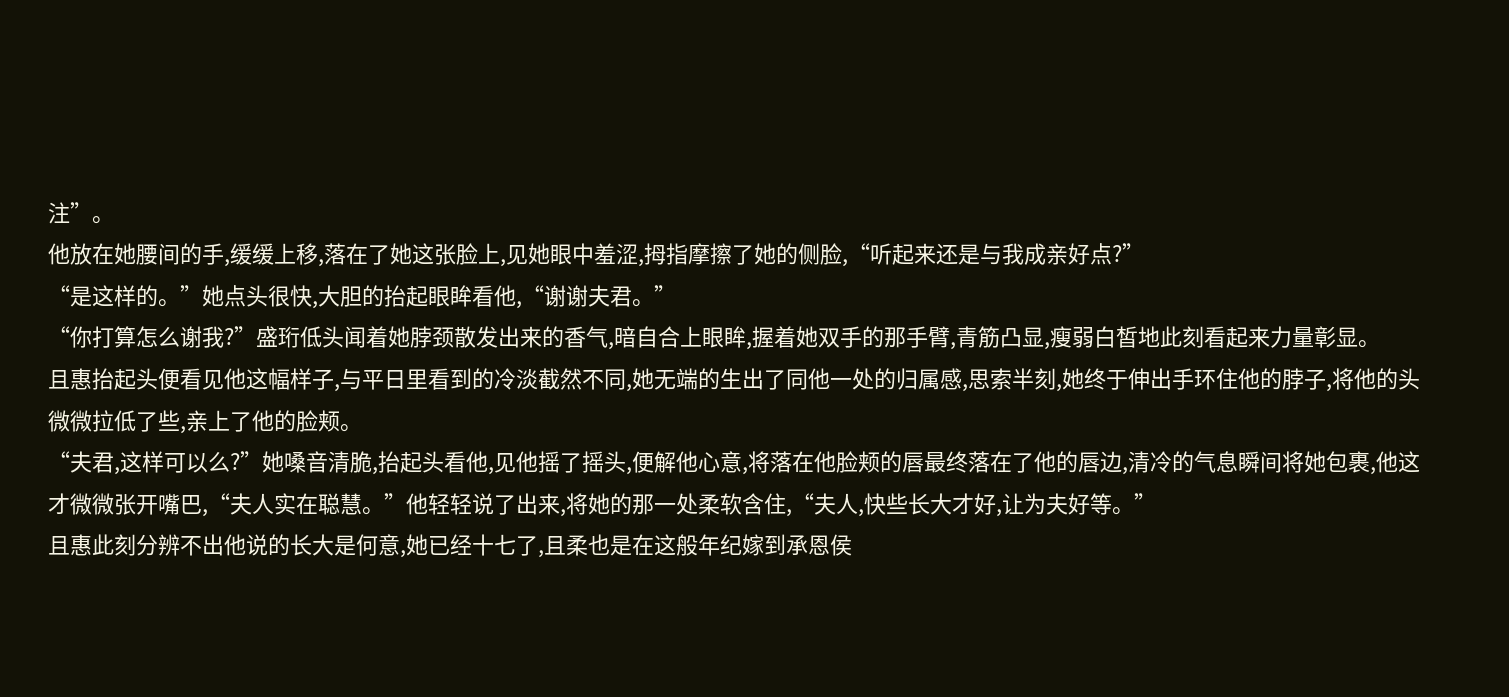注”。
他放在她腰间的手,缓缓上移,落在了她这张脸上,见她眼中羞涩,拇指摩擦了她的侧脸,“听起来还是与我成亲好点?”
“是这样的。”她点头很快,大胆的抬起眼眸看他,“谢谢夫君。”
“你打算怎么谢我?”盛珩低头闻着她脖颈散发出来的香气,暗自合上眼眸,握着她双手的那手臂,青筋凸显,瘦弱白皙地此刻看起来力量彰显。
且惠抬起头便看见他这幅样子,与平日里看到的冷淡截然不同,她无端的生出了同他一处的归属感,思索半刻,她终于伸出手环住他的脖子,将他的头微微拉低了些,亲上了他的脸颊。
“夫君,这样可以么?”她嗓音清脆,抬起头看他,见他摇了摇头,便解他心意,将落在他脸颊的唇最终落在了他的唇边,清冷的气息瞬间将她包裹,他这才微微张开嘴巴,“夫人实在聪慧。”他轻轻说了出来,将她的那一处柔软含住,“夫人,快些长大才好,让为夫好等。”
且惠此刻分辨不出他说的长大是何意,她已经十七了,且柔也是在这般年纪嫁到承恩侯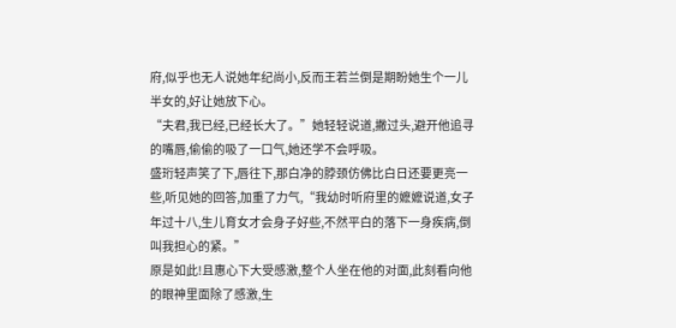府,似乎也无人说她年纪尚小,反而王若兰倒是期盼她生个一儿半女的,好让她放下心。
“夫君,我已经,已经长大了。”她轻轻说道,撇过头,避开他追寻的嘴唇,偷偷的吸了一口气,她还学不会呼吸。
盛珩轻声笑了下,唇往下,那白净的脖颈仿佛比白日还要更亮一些,听见她的回答,加重了力气,“我幼时听府里的嬷嬷说道,女子年过十八,生儿育女才会身子好些,不然平白的落下一身疾病,倒叫我担心的紧。”
原是如此!且惠心下大受感激,整个人坐在他的对面,此刻看向他的眼神里面除了感激,生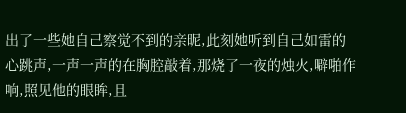出了一些她自己察觉不到的亲昵,此刻她听到自己如雷的心跳声,一声一声的在胸腔敲着,那烧了一夜的烛火,噼啪作响,照见他的眼眸,且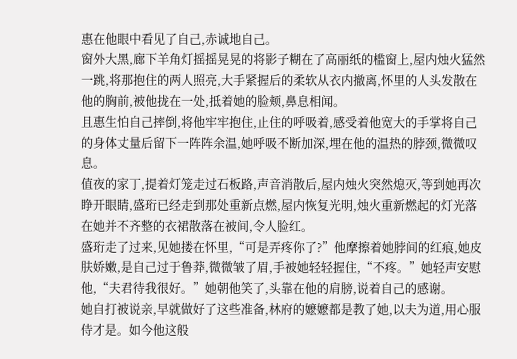惠在他眼中看见了自己,赤诚地自己。
窗外大黑,廊下羊角灯摇摇晃晃的将影子糊在了高丽纸的槛窗上,屋内烛火猛然一跳,将那抱住的两人照亮,大手紧握后的柔软从衣内撤离,怀里的人头发散在他的胸前,被他拢在一处,抵着她的脸颊,鼻息相闻。
且惠生怕自己摔倒,将他牢牢抱住,止住的呼吸着,感受着他宽大的手掌将自己的身体丈量后留下一阵阵余温,她呼吸不断加深,埋在他的温热的脖颈,微微叹息。
值夜的家丁,提着灯笼走过石板路,声音消散后,屋内烛火突然熄灭,等到她再次睁开眼睛,盛珩已经走到那处重新点燃,屋内恢复光明,烛火重新燃起的灯光落在她并不齐整的衣裙散落在被间,令人脸红。
盛珩走了过来,见她搂在怀里,“可是弄疼你了?”他摩擦着她脖间的红痕,她皮肤娇嫩,是自己过于鲁莽,微微皱了眉,手被她轻轻握住,“不疼。”她轻声安慰他,“夫君待我很好。”她朝他笑了,头靠在他的肩膀,说着自己的感谢。
她自打被说亲,早就做好了这些准备,林府的嬷嬷都是教了她,以夫为道,用心服侍才是。如今他这般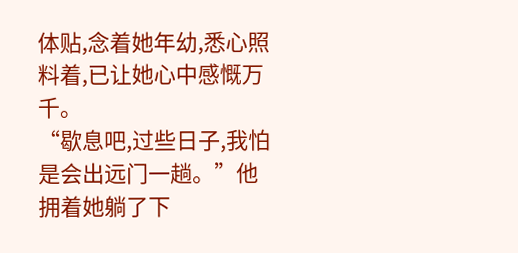体贴,念着她年幼,悉心照料着,已让她心中感慨万千。
“歇息吧,过些日子,我怕是会出远门一趟。”他拥着她躺了下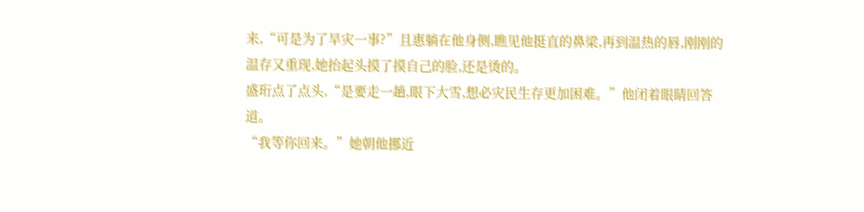来,“可是为了旱灾一事?”且惠躺在他身侧,瞧见他挺直的鼻梁,再到温热的唇,刚刚的温存又重现,她抬起头摸了摸自己的脸,还是烫的。
盛珩点了点头,“是要走一趟,眼下大雪,想必灾民生存更加困难。”他闭着眼睛回答道。
“我等你回来。”她朝他挪近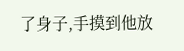了身子,手摸到他放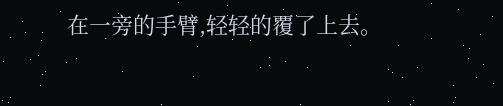在一旁的手臂,轻轻的覆了上去。